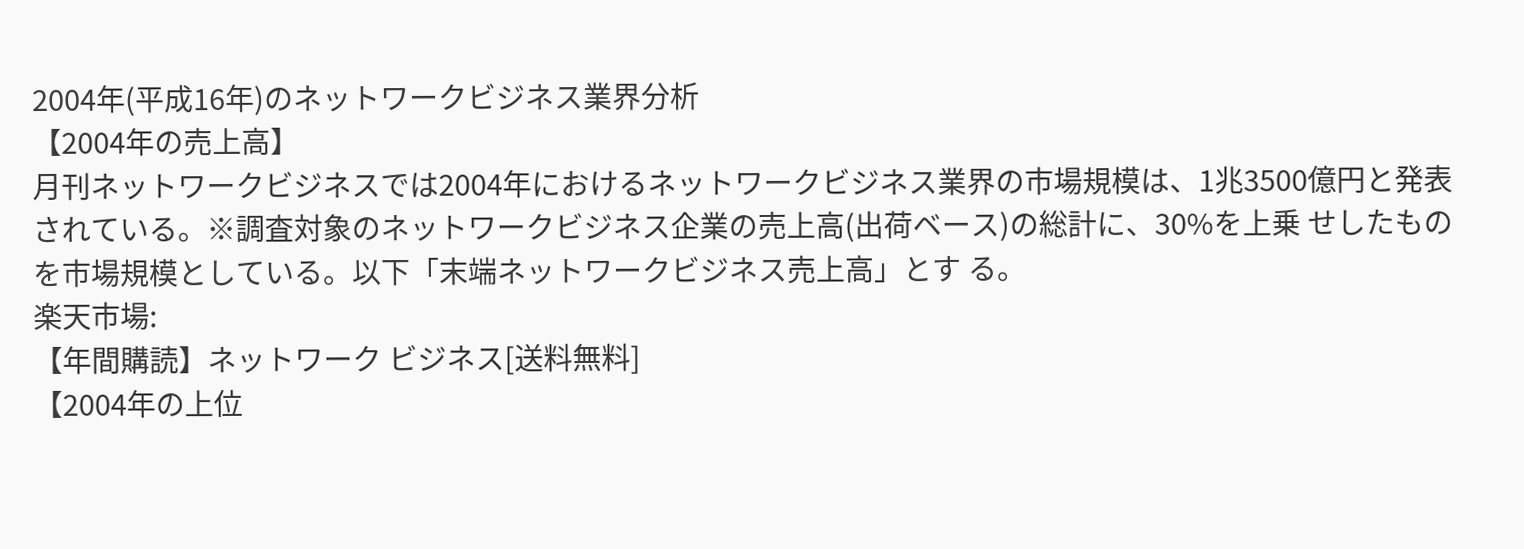2004年(平成16年)のネットワークビジネス業界分析
【2004年の売上高】
月刊ネットワークビジネスでは2004年におけるネットワークビジネス業界の市場規模は、1兆3500億円と発表されている。※調査対象のネットワークビジネス企業の売上高(出荷ベース)の総計に、30%を上乗 せしたものを市場規模としている。以下「末端ネットワークビジネス売上高」とす る。
楽天市場:
【年間購読】ネットワーク ビジネス[送料無料]
【2004年の上位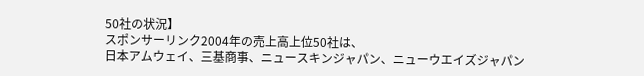50社の状況】
スポンサーリンク2004年の売上高上位50社は、
日本アムウェイ、三基商事、ニュースキンジャパン、ニューウエイズジャパン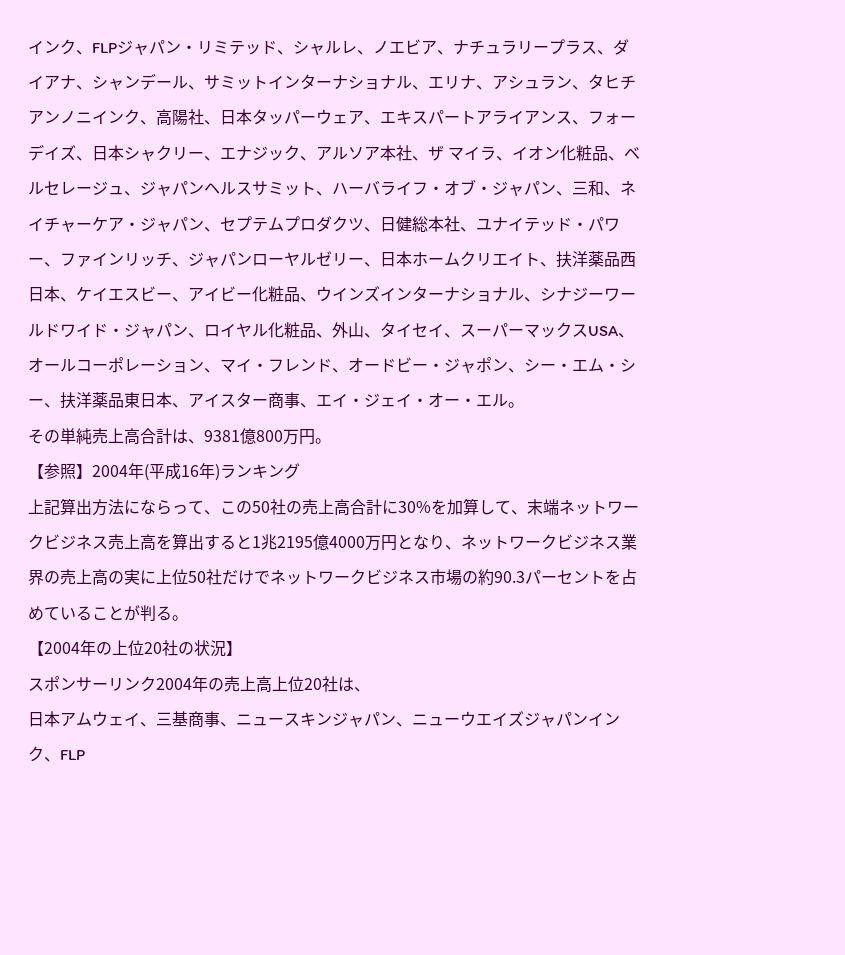インク、FLPジャパン・リミテッド、シャルレ、ノエビア、ナチュラリープラス、ダイアナ、シャンデール、サミットインターナショナル、エリナ、アシュラン、タヒチアンノニインク、高陽社、日本タッパーウェア、エキスパートアライアンス、フォーデイズ、日本シャクリー、エナジック、アルソア本社、ザ マイラ、イオン化粧品、ベルセレージュ、ジャパンヘルスサミット、ハーバライフ・オブ・ジャパン、三和、ネイチャーケア・ジャパン、セプテムプロダクツ、日健総本社、ユナイテッド・パワー、ファインリッチ、ジャパンローヤルゼリー、日本ホームクリエイト、扶洋薬品西日本、ケイエスビー、アイビー化粧品、ウインズインターナショナル、シナジーワールドワイド・ジャパン、ロイヤル化粧品、外山、タイセイ、スーパーマックスUSA、オールコーポレーション、マイ・フレンド、オードビー・ジャポン、シー・エム・シー、扶洋薬品東日本、アイスター商事、エイ・ジェイ・オー・エル。
その単純売上高合計は、9381億800万円。
【参照】2004年(平成16年)ランキング
上記算出方法にならって、この50社の売上高合計に30%を加算して、末端ネットワークビジネス売上高を算出すると1兆2195億4000万円となり、ネットワークビジネス業界の売上高の実に上位50社だけでネットワークビジネス市場の約90.3パーセントを占めていることが判る。
【2004年の上位20社の状況】
スポンサーリンク2004年の売上高上位20社は、
日本アムウェイ、三基商事、ニュースキンジャパン、ニューウエイズジャパンインク、FLP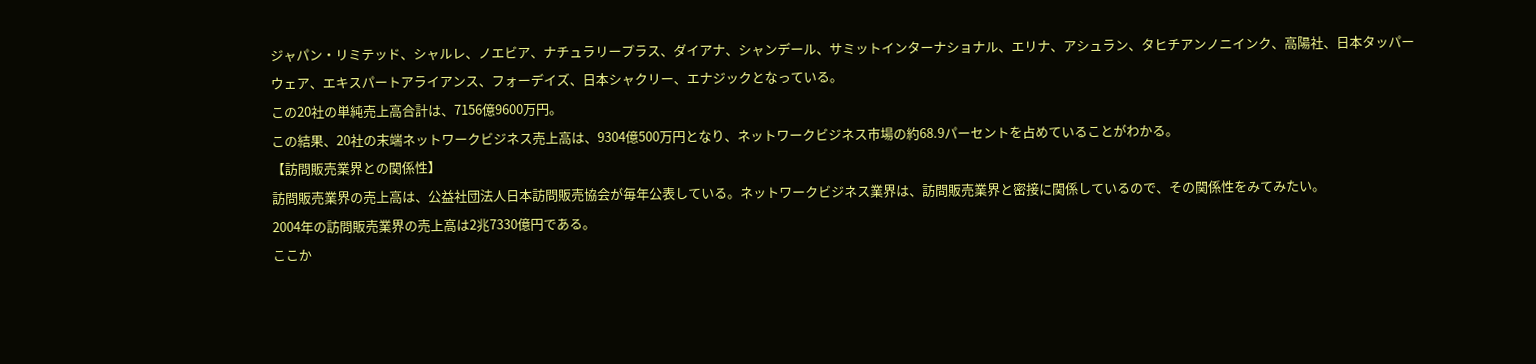ジャパン・リミテッド、シャルレ、ノエビア、ナチュラリープラス、ダイアナ、シャンデール、サミットインターナショナル、エリナ、アシュラン、タヒチアンノニインク、高陽社、日本タッパーウェア、エキスパートアライアンス、フォーデイズ、日本シャクリー、エナジックとなっている。
この20社の単純売上高合計は、7156億9600万円。
この結果、20社の末端ネットワークビジネス売上高は、9304億500万円となり、ネットワークビジネス市場の約68.9パーセントを占めていることがわかる。
【訪問販売業界との関係性】
訪問販売業界の売上高は、公益社団法人日本訪問販売協会が毎年公表している。ネットワークビジネス業界は、訪問販売業界と密接に関係しているので、その関係性をみてみたい。
2004年の訪問販売業界の売上高は2兆7330億円である。
ここか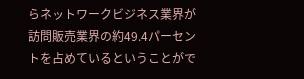らネットワークビジネス業界が訪問販売業界の約49.4パーセントを占めているということがで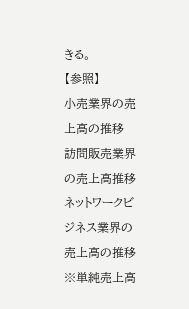きる。
【参照】
小売業界の売上高の推移
訪問販売業界の売上高推移
ネットワークビジネス業界の売上高の推移
※単純売上高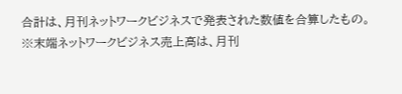合計は、月刊ネットワークビジネスで発表された数値を合算したもの。
※末端ネットワークビジネス売上高は、月刊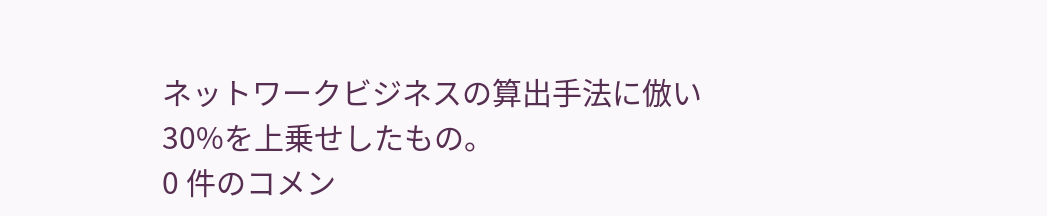ネットワークビジネスの算出手法に倣い30%を上乗せしたもの。
0 件のコメン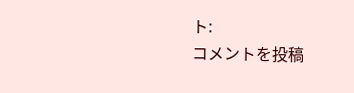ト:
コメントを投稿